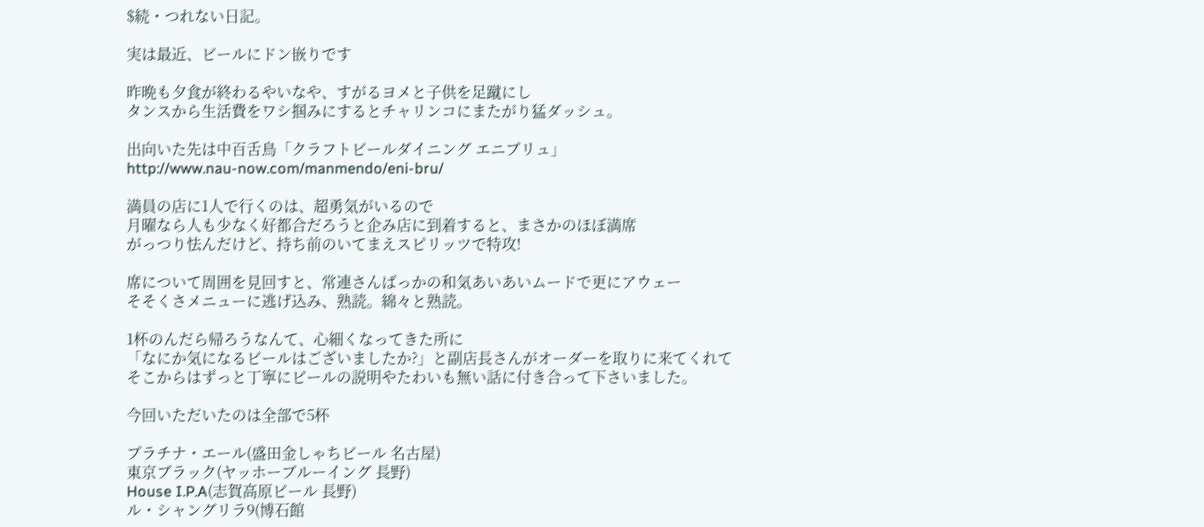$続・つれない日記。

実は最近、ビールにドン嵌りです

昨晩も夕食が終わるやいなや、すがるヨメと子供を足蹴にし
タンスから生活費をワシ掴みにするとチャリンコにまたがり猛ダッシュ。

出向いた先は中百舌鳥「クラフトビールダイニング エニブリュ」
http://www.nau-now.com/manmendo/eni-bru/

満員の店に1人で行くのは、超勇気がいるので
月曜なら人も少なく好都合だろうと企み店に到着すると、まさかのほぼ満席
がっつり怯んだけど、持ち前のいてまえスピリッツで特攻!

席について周囲を見回すと、常連さんばっかの和気あいあいムードで更にアウェー
そそくさメニューに逃げ込み、熟読。綿々と熟読。

1杯のんだら帰ろうなんて、心細くなってきた所に
「なにか気になるビールはございましたか?」と副店長さんがオーダーを取りに来てくれて
そこからはずっと丁寧にビールの説明やたわいも無い話に付き合って下さいました。

今回いただいたのは全部で5杯

プラチナ・エール(盛田金しゃちビール 名古屋)
東京ブラック(ヤッホーブルーイング 長野)
House I.P.A(志賀高原ビール 長野)
ル・シャングリラ9(博石館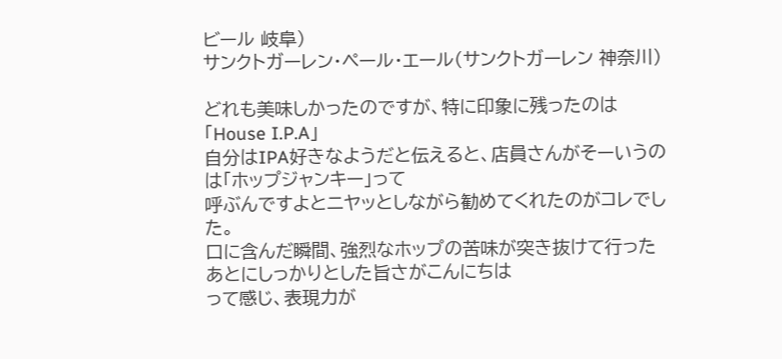ビール 岐阜)
サンクトガーレン・ペール・エール(サンクトガーレン 神奈川)

どれも美味しかったのですが、特に印象に残ったのは「House I.P.A」
自分はIPA好きなようだと伝えると、店員さんがそーいうのは「ホップジャンキー」って
呼ぶんですよとニヤッとしながら勧めてくれたのがコレでした。
口に含んだ瞬間、強烈なホップの苦味が突き抜けて行ったあとにしっかりとした旨さがこんにちは
って感じ、表現力が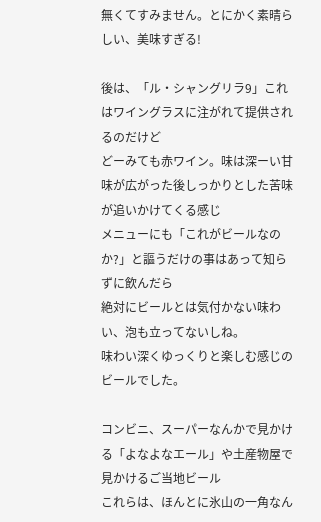無くてすみません。とにかく素晴らしい、美味すぎる!

後は、「ル・シャングリラ9」これはワイングラスに注がれて提供されるのだけど
どーみても赤ワイン。味は深ーい甘味が広がった後しっかりとした苦味が追いかけてくる感じ
メニューにも「これがビールなのか?」と謳うだけの事はあって知らずに飲んだら
絶対にビールとは気付かない味わい、泡も立ってないしね。
味わい深くゆっくりと楽しむ感じのビールでした。

コンビニ、スーパーなんかで見かける「よなよなエール」や土産物屋で見かけるご当地ビール
これらは、ほんとに氷山の一角なん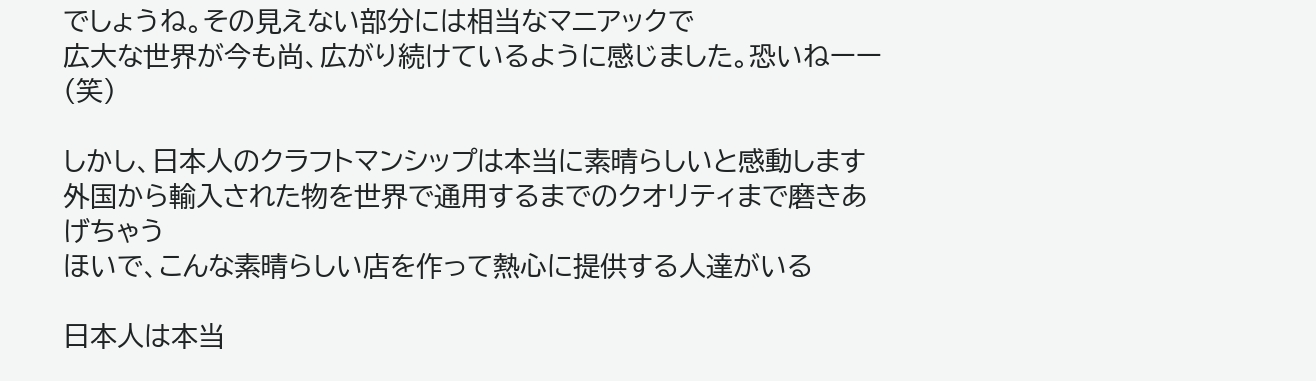でしょうね。その見えない部分には相当なマニアックで
広大な世界が今も尚、広がり続けているように感じました。恐いねーー(笑)

しかし、日本人のクラフトマンシップは本当に素晴らしいと感動します
外国から輸入された物を世界で通用するまでのクオリティまで磨きあげちゃう
ほいで、こんな素晴らしい店を作って熱心に提供する人達がいる

日本人は本当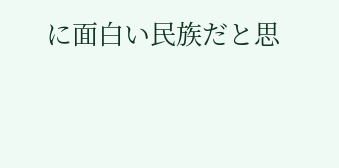に面白い民族だと思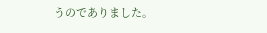うのでありました。